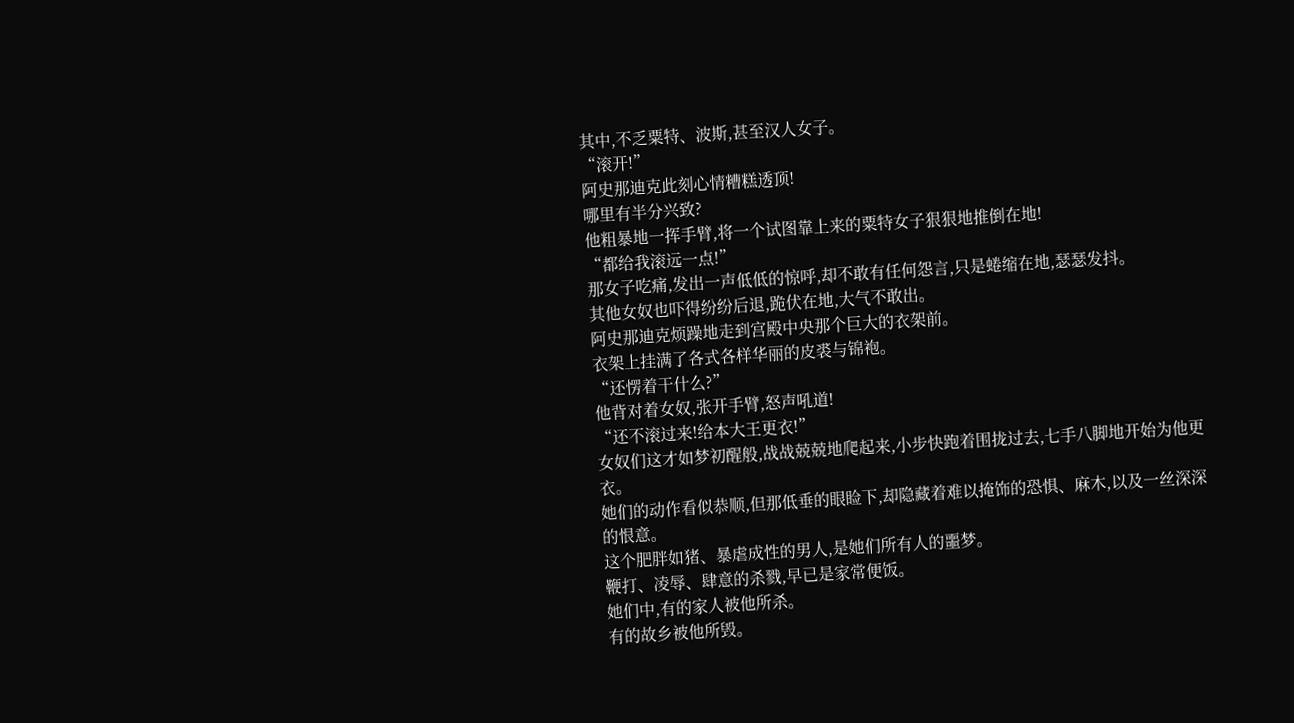其中,不乏粟特、波斯,甚至汉人女子。
“滚开!”
阿史那迪克此刻心情糟糕透顶!
哪里有半分兴致?
他粗暴地一挥手臂,将一个试图靠上来的粟特女子狠狠地推倒在地!
“都给我滚远一点!”
那女子吃痛,发出一声低低的惊呼,却不敢有任何怨言,只是蜷缩在地,瑟瑟发抖。
其他女奴也吓得纷纷后退,跪伏在地,大气不敢出。
阿史那迪克烦躁地走到宫殿中央那个巨大的衣架前。
衣架上挂满了各式各样华丽的皮裘与锦袍。
“还愣着干什么?”
他背对着女奴,张开手臂,怒声吼道!
“还不滚过来!给本大王更衣!”
女奴们这才如梦初醒般,战战兢兢地爬起来,小步快跑着围拢过去,七手八脚地开始为他更衣。
她们的动作看似恭顺,但那低垂的眼睑下,却隐藏着难以掩饰的恐惧、麻木,以及一丝深深的恨意。
这个肥胖如猪、暴虐成性的男人,是她们所有人的噩梦。
鞭打、凌辱、肆意的杀戮,早已是家常便饭。
她们中,有的家人被他所杀。
有的故乡被他所毁。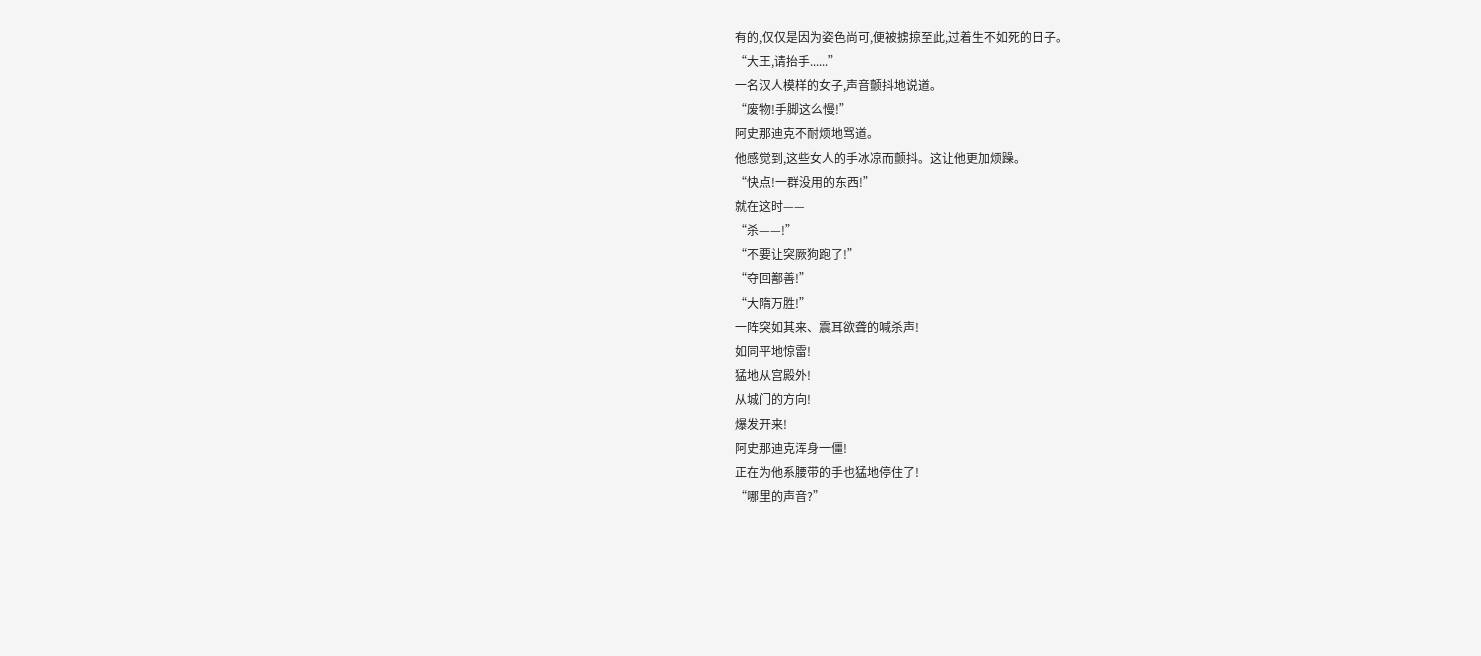有的,仅仅是因为姿色尚可,便被掳掠至此,过着生不如死的日子。
“大王,请抬手......”
一名汉人模样的女子,声音颤抖地说道。
“废物!手脚这么慢!”
阿史那迪克不耐烦地骂道。
他感觉到,这些女人的手冰凉而颤抖。这让他更加烦躁。
“快点!一群没用的东西!”
就在这时——
“杀——!”
“不要让突厥狗跑了!”
“夺回鄯善!”
“大隋万胜!”
一阵突如其来、震耳欲聋的喊杀声!
如同平地惊雷!
猛地从宫殿外!
从城门的方向!
爆发开来!
阿史那迪克浑身一僵!
正在为他系腰带的手也猛地停住了!
“哪里的声音?”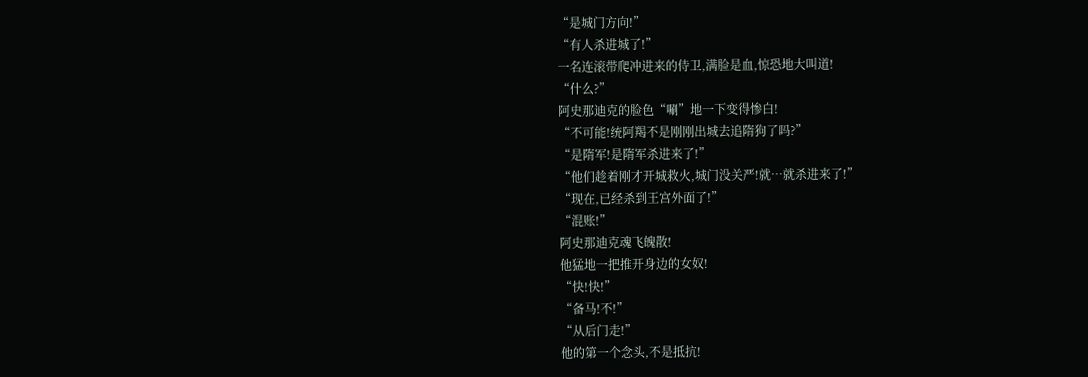“是城门方向!”
“有人杀进城了!”
一名连滚带爬冲进来的侍卫,满脸是血,惊恐地大叫道!
“什么?”
阿史那迪克的脸色“唰”地一下变得惨白!
“不可能!统阿羯不是刚刚出城去追隋狗了吗?”
“是隋军!是隋军杀进来了!”
“他们趁着刚才开城救火,城门没关严!就…就杀进来了!”
“现在,已经杀到王宫外面了!”
“混账!”
阿史那迪克魂飞魄散!
他猛地一把推开身边的女奴!
“快!快!”
“备马!不!”
“从后门走!”
他的第一个念头,不是抵抗!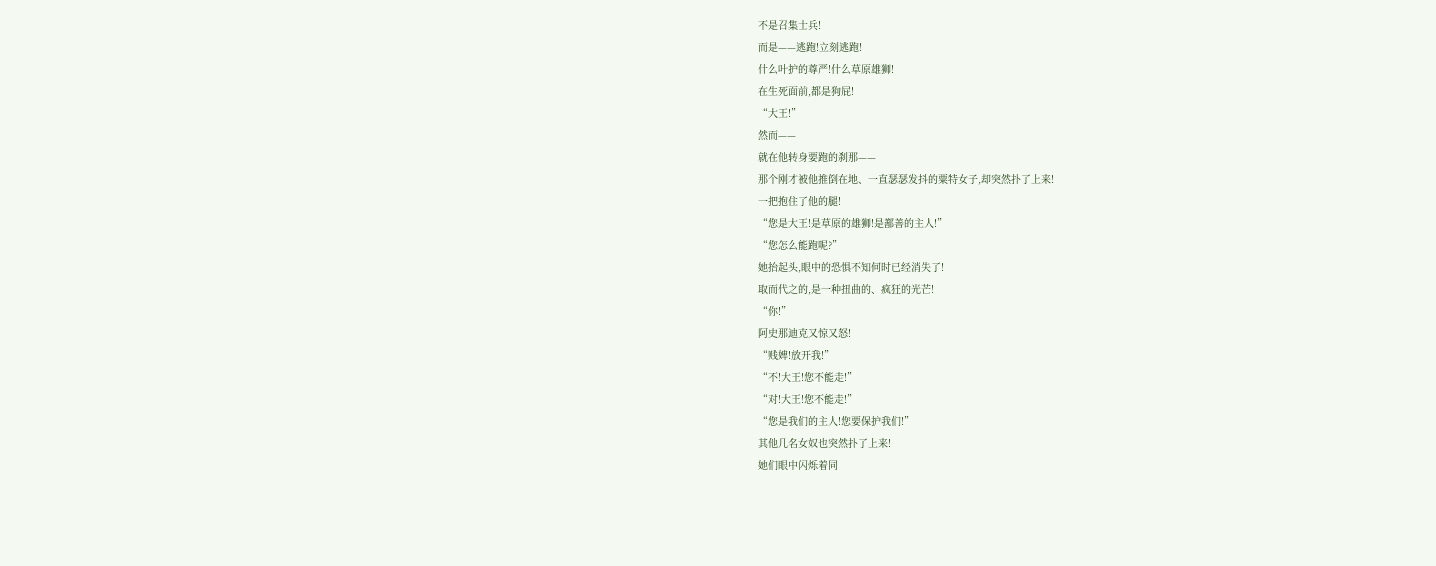不是召集士兵!
而是——逃跑!立刻逃跑!
什么叶护的尊严!什么草原雄狮!
在生死面前,都是狗屁!
“大王!”
然而——
就在他转身要跑的刹那——
那个刚才被他推倒在地、一直瑟瑟发抖的粟特女子,却突然扑了上来!
一把抱住了他的腿!
“您是大王!是草原的雄狮!是鄯善的主人!”
“您怎么能跑呢?”
她抬起头,眼中的恐惧不知何时已经消失了!
取而代之的,是一种扭曲的、疯狂的光芒!
“你!”
阿史那迪克又惊又怒!
“贱婢!放开我!”
“不!大王!您不能走!”
“对!大王!您不能走!”
“您是我们的主人!您要保护我们!”
其他几名女奴也突然扑了上来!
她们眼中闪烁着同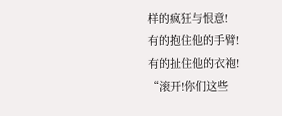样的疯狂与恨意!
有的抱住他的手臂!
有的扯住他的衣袍!
“滚开!你们这些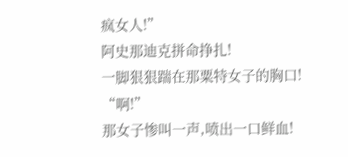疯女人!”
阿史那迪克拼命挣扎!
一脚狠狠踹在那粟特女子的胸口!
“啊!”
那女子惨叫一声,喷出一口鲜血!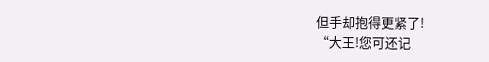但手却抱得更紧了!
“大王!您可还记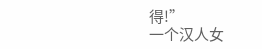得!”
一个汉人女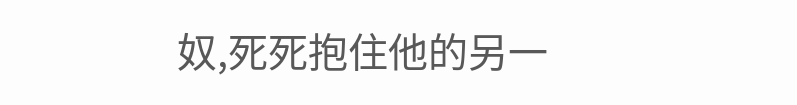奴,死死抱住他的另一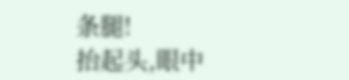条腿!
抬起头,眼中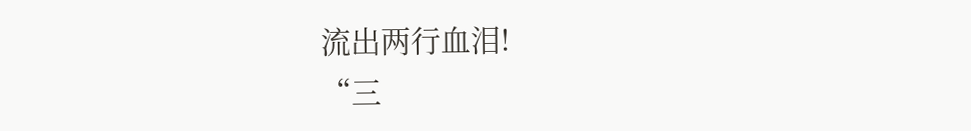流出两行血泪!
“三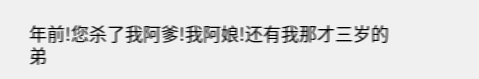年前!您杀了我阿爹!我阿娘!还有我那才三岁的弟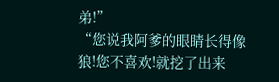弟!”
“您说我阿爹的眼睛长得像狼!您不喜欢!就挖了出来